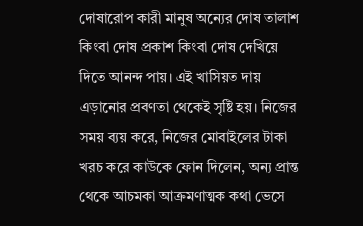দোষারোপ কারী মানুষ অন্যের দোষ তালাশ কিংবা দোষ প্রকাশ কিংবা দোষ দেখিয়ে দিতে আনন্দ পায়। এই খাসিয়ত দায় এড়ানোর প্রবণতা থেকেই সৃষ্টি হয়। নিজের সময় ব্যয় করে, নিজের মোবাইলের টাকা খরচ করে কাউকে ফোন দিলেন, অন্য প্রান্ত থেকে আচমকা আক্রমণাত্মক কথা ভেসে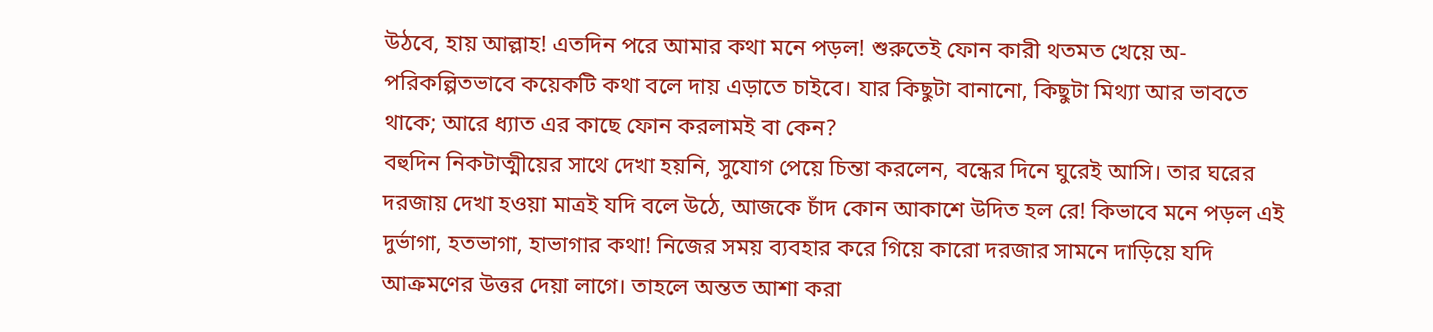উঠবে, হায় আল্লাহ! এতদিন পরে আমার কথা মনে পড়ল! শুরুতেই ফোন কারী থতমত খেয়ে অ-পরিকল্পিতভাবে কয়েকটি কথা বলে দায় এড়াতে চাইবে। যার কিছুটা বানানো, কিছুটা মিথ্যা আর ভাবতে থাকে; আরে ধ্যাত এর কাছে ফোন করলামই বা কেন?
বহুদিন নিকটাত্মীয়ের সাথে দেখা হয়নি, সুযোগ পেয়ে চিন্তা করলেন, বন্ধের দিনে ঘুরেই আসি। তার ঘরের দরজায় দেখা হওয়া মাত্রই যদি বলে উঠে, আজকে চাঁদ কোন আকাশে উদিত হল রে! কিভাবে মনে পড়ল এই দুর্ভাগা, হতভাগা, হাভাগার কথা! নিজের সময় ব্যবহার করে গিয়ে কারো দরজার সামনে দাড়িয়ে যদি আক্রমণের উত্তর দেয়া লাগে। তাহলে অন্তত আশা করা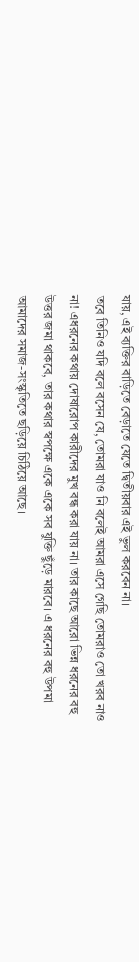যায়, এই ব্যক্তির বাড়িতে বেড়াতে যেতে দ্বিতীয়বার এই ভুল করবেন না।
তবে তিনিও যদি বলে বসেন যে, তোমরা যাও নি বলেই আমরা এসে গেছি তোমরাও তো খরব নাও না! এধরনের কথায় দোষারোপ কারীদের মুখ বন্ধ করা যায় না। তার কাছে আরো ভিন্ন ধরনের বহু উত্তর জমা থাকবে, তার কথার স্বপক্ষে একে একে সব যুক্তি ছুঁড়ে মারবে। এ ধরনের বহু উপমা আমাদের সমাজ-সংস্কৃতিতে ছড়িয়ে চিঠিয়ে আছে।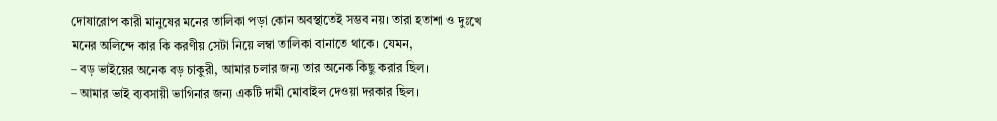দোষারোপ কারী মানুষের মনের তালিকা পড়া কোন অবস্থাতেই সম্ভব নয়। তারা হতাশা ও দুঃখে মনের অলিন্দে কার কি করণীয় সেটা নিয়ে লম্বা তালিকা বানাতে থাকে। যেমন,
– বড় ভাইয়ের অনেক বড় চাকুরী, আমার চলার জন্য তার অনেক কিছু করার ছিল।
– আমার ভাই ব্যবসায়ী ভাগিনার জন্য একটি দামী মোবাইল দেওয়া দরকার ছিল।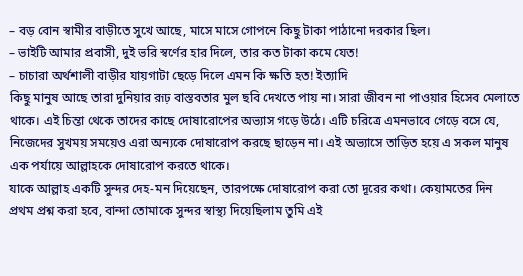– বড় বোন স্বামীর বাড়ীতে সুখে আছে, মাসে মাসে গোপনে কিছু টাকা পাঠানো দরকার ছিল।
– ভাইটি আমার প্রবাসী, দুই ভরি স্বর্ণের হার দিলে, তার কত টাকা কমে যেত!
– চাচারা অর্থশালী বাড়ীর যায়গাটা ছেড়ে দিলে এমন কি ক্ষতি হত! ইত্যাদি
কিছু মানুষ আছে তারা দুনিয়ার রূঢ় বাস্তবতার মুল ছবি দেখতে পায় না। সারা জীবন না পাওয়ার হিসেব মেলাতে থাকে। এই চিন্তা থেকে তাদের কাছে দোষারোপের অভ্যাস গড়ে উঠে। এটি চরিত্রে এমনভাবে গেড়ে বসে যে, নিজেদের সুখময় সময়েও এরা অন্যকে দোষারোপ করছে ছাড়েন না। এই অভ্যাসে তাড়িত হয়ে এ সকল মানুষ এক পর্যায়ে আল্লাহকে দোষারোপ করতে থাকে।
যাকে আল্লাহ একটি সুন্দর দেহ-মন দিয়েছেন, তারপক্ষে দোষারোপ করা তো দূরের কথা। কেয়ামতের দিন প্রথম প্রশ্ন করা হবে, বান্দা তোমাকে সুন্দর স্বাস্থ্য দিয়েছিলাম তুমি এই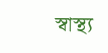স্বাস্থ্য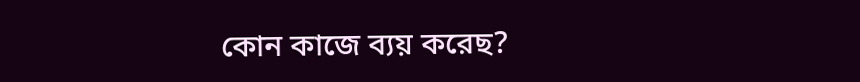কোন কাজে ব্যয় করেছ?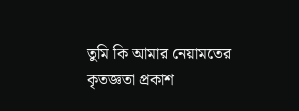তুমি কি আমার নেয়ামতের কৃতজ্ঞতা প্রকাশ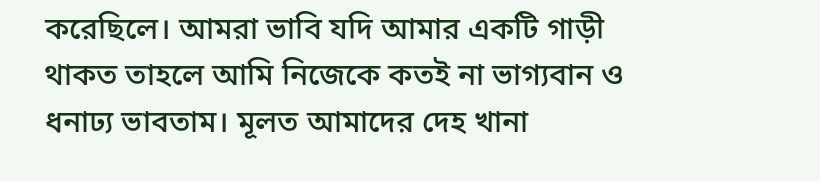করেছিলে। আমরা ভাবি যদি আমার একটি গাড়ী থাকত তাহলে আমি নিজেকে কতই না ভাগ্যবান ও ধনাঢ্য ভাবতাম। মূলত আমাদের দেহ খানা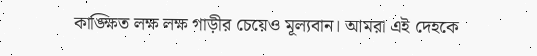কাঙ্ক্ষিত লক্ষ লক্ষ গাড়ীর চেয়েও মূল্যবান। আমরা এই দেহকে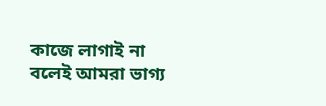কাজে লাগাই না বলেই আমরা ভাগ্য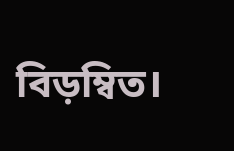বিড়ম্বিত।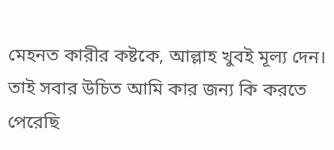মেহনত কারীর কষ্টকে, আল্লাহ খুবই মূল্য দেন। তাই সবার উচিত আমি কার জন্য কি করতে পেরেছি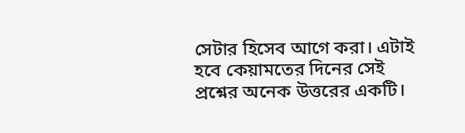সেটার হিসেব আগে করা। এটাই হবে কেয়ামতের দিনের সেই প্রশ্নের অনেক উত্তরের একটি।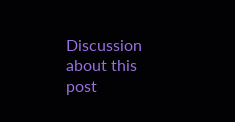Discussion about this post